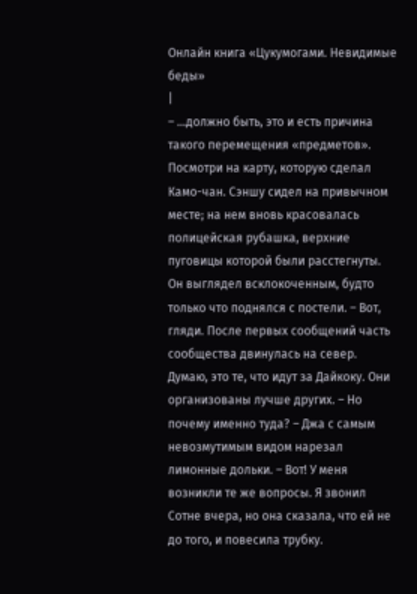Онлайн книга «Цукумогами. Невидимые беды»
|
– …должно быть, это и есть причина такого перемещения «предметов». Посмотри на карту, которую сделал Камо-чан. Сэншу сидел на привычном месте; на нем вновь красовалась полицейская рубашка, верхние пуговицы которой были расстегнуты. Он выглядел всклокоченным, будто только что поднялся с постели. – Вот, гляди. После первых сообщений часть сообщества двинулась на север. Думаю, это те, что идут за Дайкоку. Они организованы лучше других. – Но почему именно туда? – Джа с самым невозмутимым видом нарезал лимонные дольки. – Вот! У меня возникли те же вопросы. Я звонил Сотне вчера, но она сказала, что ей не до того, и повесила трубку.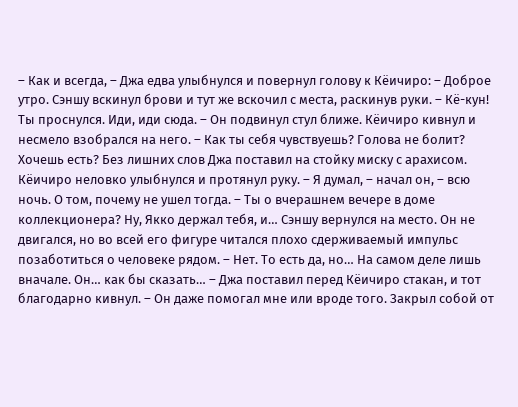– Как и всегда, – Джа едва улыбнулся и повернул голову к Кёичиро: – Доброе утро. Сэншу вскинул брови и тут же вскочил с места, раскинув руки. – Кё-кун! Ты проснулся. Иди, иди сюда. – Он подвинул стул ближе. Кёичиро кивнул и несмело взобрался на него. – Как ты себя чувствуешь? Голова не болит? Хочешь есть? Без лишних слов Джа поставил на стойку миску с арахисом. Кёичиро неловко улыбнулся и протянул руку. – Я думал, – начал он, – всю ночь. О том, почему не ушел тогда. – Ты о вчерашнем вечере в доме коллекционера? Ну, Якко держал тебя, и… Сэншу вернулся на место. Он не двигался, но во всей его фигуре читался плохо сдерживаемый импульс позаботиться о человеке рядом. – Нет. То есть да, но… На самом деле лишь вначале. Он… как бы сказать… – Джа поставил перед Кёичиро стакан, и тот благодарно кивнул. – Он даже помогал мне или вроде того. Закрыл собой от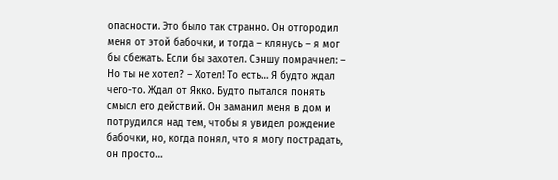опасности. Это было так странно. Он отгородил меня от этой бабочки, и тогда – клянусь – я мог бы сбежать. Если бы захотел. Сэншу помрачнел: – Но ты не хотел? – Хотел! То есть… Я будто ждал чего-то. Ждал от Якко. Будто пытался понять смысл его действий. Он заманил меня в дом и потрудился над тем, чтобы я увидел рождение бабочки, но, когда понял, что я могу пострадать, он просто…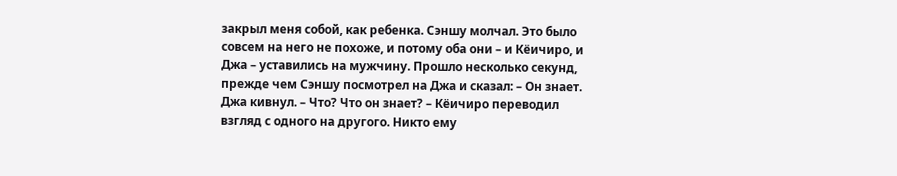закрыл меня собой, как ребенка. Сэншу молчал. Это было совсем на него не похоже, и потому оба они – и Кёичиро, и Джа – уставились на мужчину. Прошло несколько секунд, прежде чем Сэншу посмотрел на Джа и сказал: – Он знает. Джа кивнул. – Что? Что он знает? – Кёичиро переводил взгляд с одного на другого. Никто ему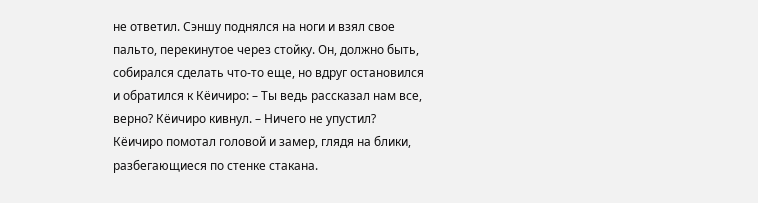не ответил. Сэншу поднялся на ноги и взял свое пальто, перекинутое через стойку. Он, должно быть, собирался сделать что-то еще, но вдруг остановился и обратился к Кёичиро: – Ты ведь рассказал нам все, верно? Кёичиро кивнул. – Ничего не упустил? Кёичиро помотал головой и замер, глядя на блики, разбегающиеся по стенке стакана.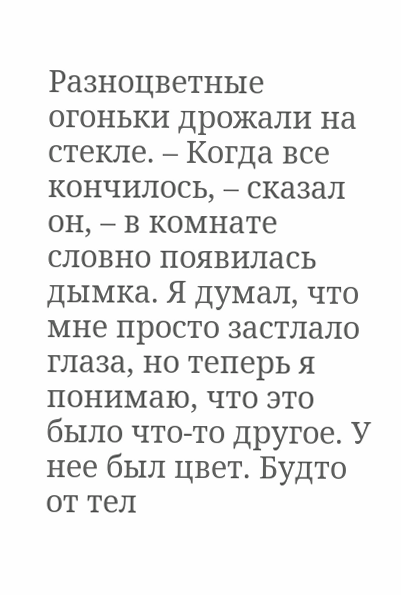Разноцветные огоньки дрожали на стекле. – Когда все кончилось, – сказал он, – в комнате словно появилась дымка. Я думал, что мне просто застлало глаза, но теперь я понимаю, что это было что-то другое. У нее был цвет. Будто от тел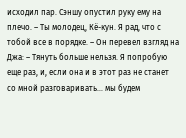исходил пар. Сэншу опустил руку ему на плечо. – Ты молодец, Кё-кун. Я рад, что с тобой все в порядке. – Он перевел взгляд на Джа: – Тянуть больше нельзя. Я попробую еще раз, и, если она и в этот раз не станет со мной разговаривать… мы будем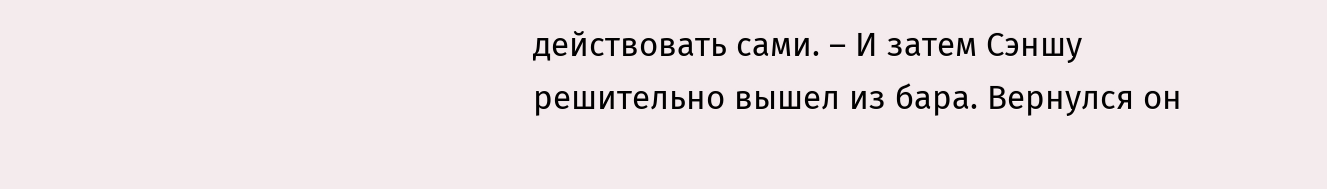действовать сами. – И затем Сэншу решительно вышел из бара. Вернулся он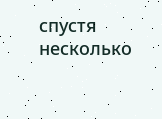спустя несколько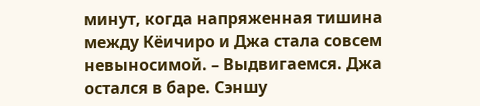минут, когда напряженная тишина между Кёичиро и Джа стала совсем невыносимой. – Выдвигаемся. Джа остался в баре. Сэншу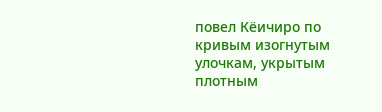повел Кёичиро по кривым изогнутым улочкам, укрытым плотным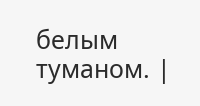белым туманом. |